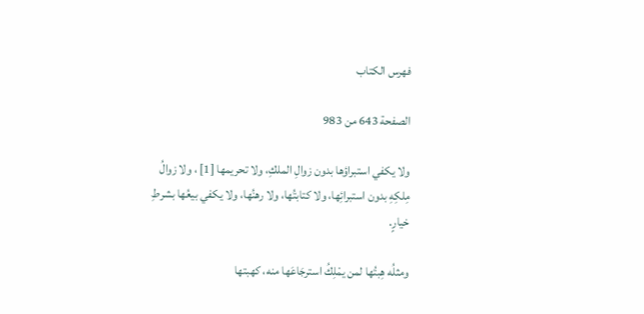فهرس الكتاب

الصفحة 643 من 983

ولا يكفي استبراؤها بدون زوالِ الملكِ، ولا تحريمها [1] ، ولا زوالُ مِلكِهِ بدون استبرائِها، ولا كتابتُها، ولا رهنُها، ولا يكفي بيعُها بشرطِ خيارٍ.

ومثلُه هِبتُها لمن يمْلِكُ استرجَاعَها منه، كهبتها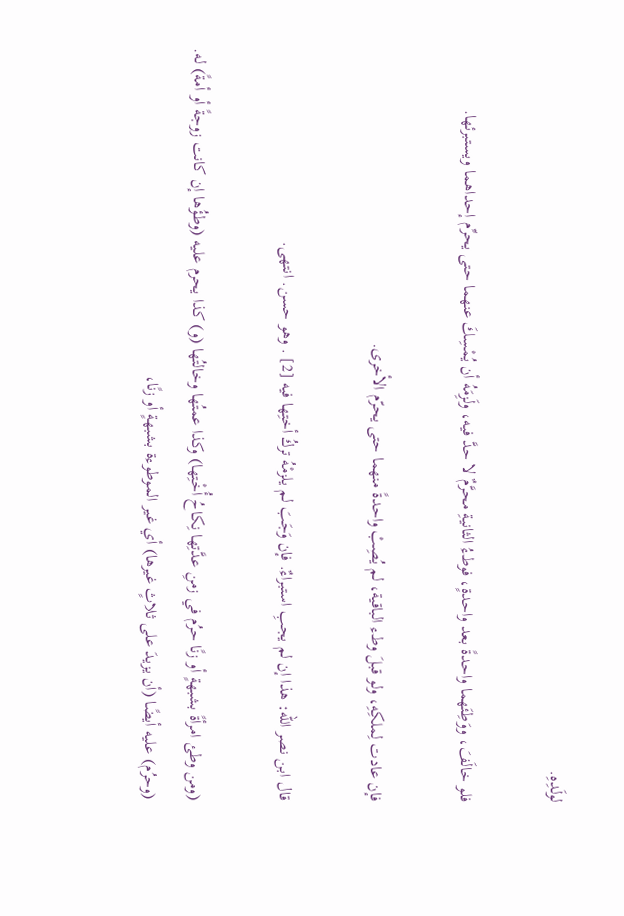لولَدِهِ.

فلو خالَفَ، ووَطِئَهما واحدةً بعد واحدةٍ، فوطءُ الثانيةِ محرَّمٌ لا حدَّ فيه، ولَزِمَهُ أن يُمْسِكَ عنهما حتى يحرِّم إحداهما ويستبرئها.

فإن عادت لِملكِهِ، ولو قبلَ وطء الباقية، لم يُصِبْ واحدةً منهما حتى يحرّم الأخرى.

قال ابن نصر الله: هذا إن لم يجبِ استبراءٌ. فإن وَجَبَ لم يلزمْهُ تركُ أختِها فيه [2] . وهو حسن. انتهى.

(ومن وطئ امرأةً بشبهةٍ أو زنًا حرُم في زمنِ عدَّتِها نِكاحُ أُخْتِها) وكذا عمتُها وخالتُها (و) كذا يحرم عليه (وطؤُها إن كانت زوجةً أو أمةً) له. (وحرُم) عليه أيضًا (أن يزيدَ على ثلاثٍ غيرها) أي غير الموطوءة بشبهةٍ أو زنًا،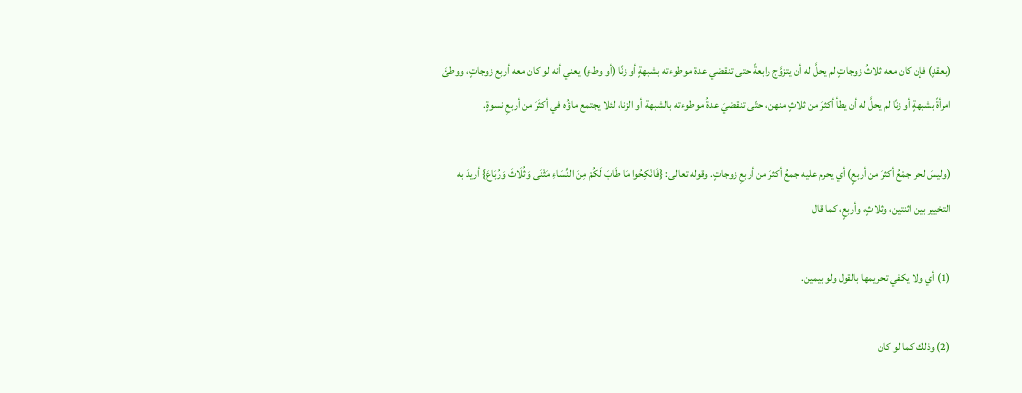(بعقدٍ) فإن كان معه ثلاثُ زوجاتٍ لم يحلَّ له أن يتزوَّج رابعةً حتى تنقضي عدة موطوءته بشبهةٍ أو زنًا (أو وطءٍ) يعني أنه لو كان معه أربع زوجاتٍ، ووطئَ امرأةً بشبهةٍ أو زنًا لم يحلَّ له أن يطأ أكثرَ من ثلاثٍ منهن، حتّى تنقضيَ عدةُ موطوءته بالشبهة أو الزنا، لئلا يجتمع ماؤُه في أكثَرَ من أربعِ نسوةٍ.

(وليسَ لحر جمْعُ أكثرَ من أربعٍ) أي يحرم عليه جمعُ أكثرَ من أربعِ زوجاتٍ. وقوله تعالى: {فَانْكِحُوا مَا طَابَ لَكُمْ مِنَ النِّسَاءِ مَثْنَى وَثُلَاثَ وَرُبَاعَ} أريدَ به التخيير بين اثنتين، وثلاثٍ، وأربعٍ، كما قال

(1) أي ولا يكفي تحريمها بالقول ولو بيمين.

(2) وذلك كما لو كان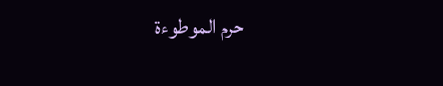حرم الموطوءة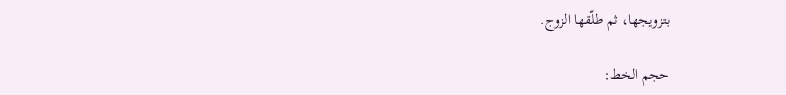بتزويجها، ثم طلّقها الزوج.

حجم الخط: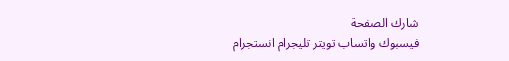شارك الصفحة
فيسبوك واتساب تويتر تليجرام انستجرام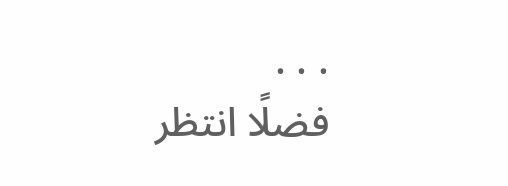. . .
فضلًا انتظر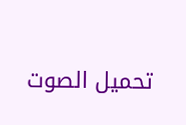تحميل الصوت